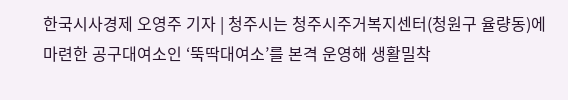한국시사경제 오영주 기자 | 청주시는 청주시주거복지센터(청원구 율량동)에 마련한 공구대여소인 ‘뚝딱대여소’를 본격 운영해 생활밀착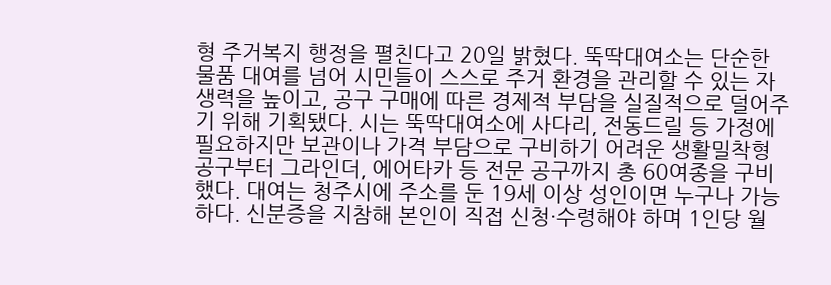형 주거복지 행정을 펼친다고 20일 밝혔다. 뚝딱대여소는 단순한 물품 대여를 넘어 시민들이 스스로 주거 환경을 관리할 수 있는 자생력을 높이고, 공구 구매에 따른 경제적 부담을 실질적으로 덜어주기 위해 기획됐다. 시는 뚝딱대여소에 사다리, 전동드릴 등 가정에 필요하지만 보관이나 가격 부담으로 구비하기 어려운 생활밀착형 공구부터 그라인더, 에어타카 등 전문 공구까지 총 60여종을 구비했다. 대여는 청주시에 주소를 둔 19세 이상 성인이면 누구나 가능하다. 신분증을 지참해 본인이 직접 신청·수령해야 하며 1인당 월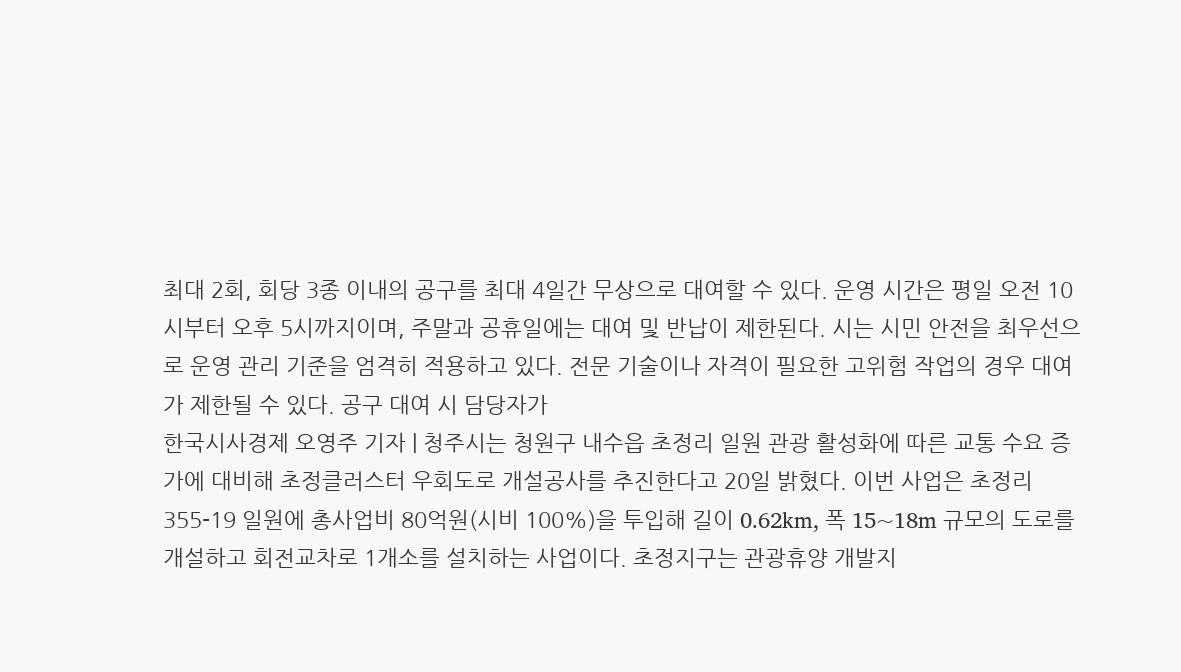최대 2회, 회당 3종 이내의 공구를 최대 4일간 무상으로 대여할 수 있다. 운영 시간은 평일 오전 10시부터 오후 5시까지이며, 주말과 공휴일에는 대여 및 반납이 제한된다. 시는 시민 안전을 최우선으로 운영 관리 기준을 엄격히 적용하고 있다. 전문 기술이나 자격이 필요한 고위험 작업의 경우 대여가 제한될 수 있다. 공구 대여 시 담당자가
한국시사경제 오영주 기자 | 청주시는 청원구 내수읍 초정리 일원 관광 활성화에 따른 교통 수요 증가에 대비해 초정클러스터 우회도로 개설공사를 추진한다고 20일 밝혔다. 이번 사업은 초정리 355-19 일원에 총사업비 80억원(시비 100%)을 투입해 길이 0.62km, 폭 15~18m 규모의 도로를 개설하고 회전교차로 1개소를 설치하는 사업이다. 초정지구는 관광휴양 개발지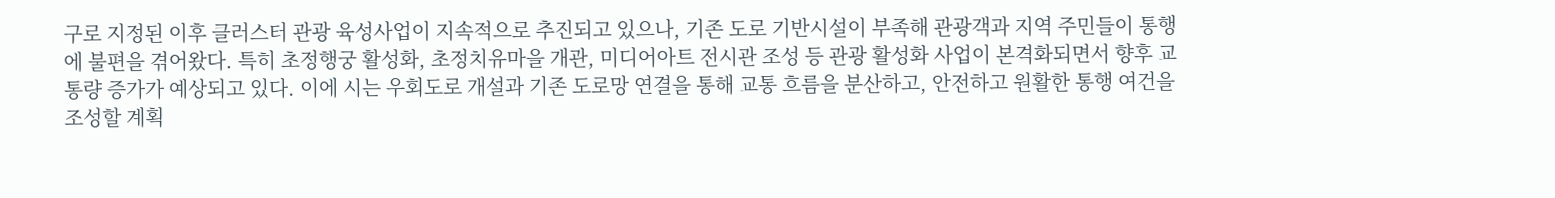구로 지정된 이후 클러스터 관광 육성사업이 지속적으로 추진되고 있으나, 기존 도로 기반시설이 부족해 관광객과 지역 주민들이 통행에 불편을 겪어왔다. 특히 초정행궁 활성화, 초정치유마을 개관, 미디어아트 전시관 조성 등 관광 활성화 사업이 본격화되면서 향후 교통량 증가가 예상되고 있다. 이에 시는 우회도로 개설과 기존 도로망 연결을 통해 교통 흐름을 분산하고, 안전하고 원활한 통행 여건을 조성할 계획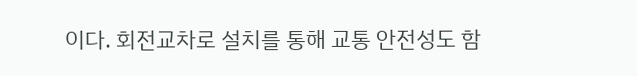이다. 회전교차로 설치를 통해 교통 안전성도 함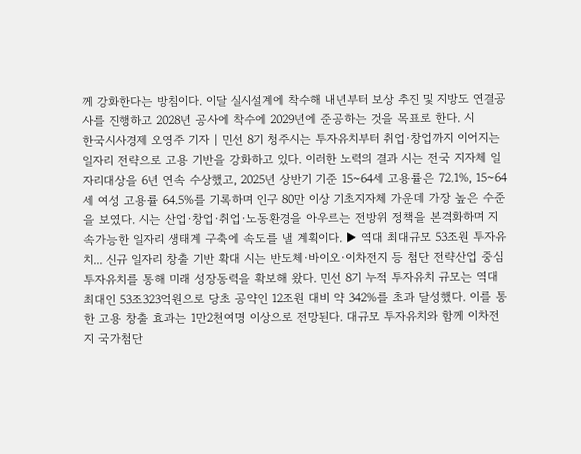께 강화한다는 방침이다. 이달 실시설계에 착수해 내년부터 보상 추진 및 지방도 연결공사를 진행하고 2028년 공사에 착수에 2029년에 준공하는 것을 목표로 한다. 시
한국시사경제 오영주 기자 | 민선 8기 청주시는 투자유치부터 취업·창업까지 이어지는 일자리 전략으로 고용 기반을 강화하고 있다. 이러한 노력의 결과 시는 전국 지자체 일자리대상을 6년 연속 수상했고, 2025년 상반기 기준 15~64세 고용률은 72.1%, 15~64세 여성 고용률 64.5%를 기록하며 인구 80만 이상 기초지자체 가운데 가장 높은 수준을 보였다. 시는 산업·창업·취업·노동환경을 아우르는 전방위 정책을 본격화하며 지속가능한 일자리 생태계 구축에 속도를 낼 계획이다. ▶ 역대 최대규모 53조원 투자유치... 신규 일자리 창출 기반 확대 시는 반도체·바이오·이차전지 등 첨단 전략산업 중심 투자유치를 통해 미래 성장동력을 확보해 왔다. 민선 8기 누적 투자유치 규모는 역대 최대인 53조323억원으로 당초 공약인 12조원 대비 약 342%를 초과 달성했다. 이를 통한 고용 창출 효과는 1만2천여명 이상으로 전망된다. 대규모 투자유치와 함께 이차전지 국가첨단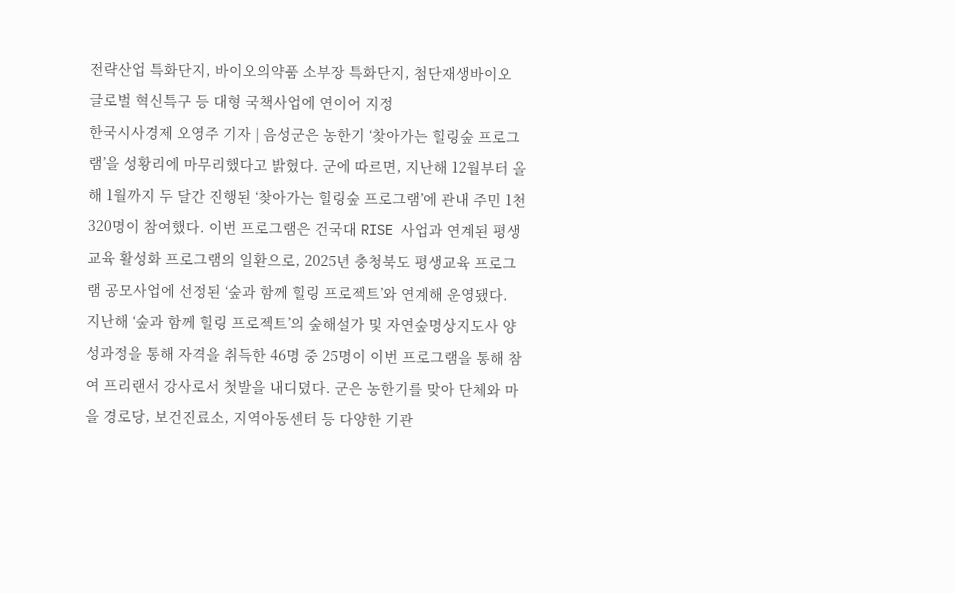전략산업 특화단지, 바이오의약품 소부장 특화단지, 첨단재생바이오 글로벌 혁신특구 등 대형 국책사업에 연이어 지정
한국시사경제 오영주 기자 | 음성군은 농한기 ‘찾아가는 힐링숲 프로그램’을 성황리에 마무리했다고 밝혔다. 군에 따르면, 지난해 12월부터 올해 1월까지 두 달간 진행된 ‘찾아가는 힐링숲 프로그램’에 관내 주민 1천320명이 참여했다. 이번 프로그램은 건국대 RISE 사업과 연계된 평생교육 활성화 프로그램의 일환으로, 2025년 충청북도 평생교육 프로그램 공모사업에 선정된 ‘숲과 함께 힐링 프로젝트’와 연계해 운영됐다. 지난해 ‘숲과 함께 힐링 프로젝트’의 숲해설가 및 자연숲명상지도사 양성과정을 통해 자격을 취득한 46명 중 25명이 이번 프로그램을 통해 참여 프리랜서 강사로서 첫발을 내디뎠다. 군은 농한기를 맞아 단체와 마을 경로당, 보건진료소, 지역아동센터 등 다양한 기관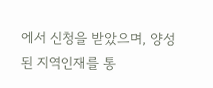에서 신청을 받았으며, 양성된 지역인재를 통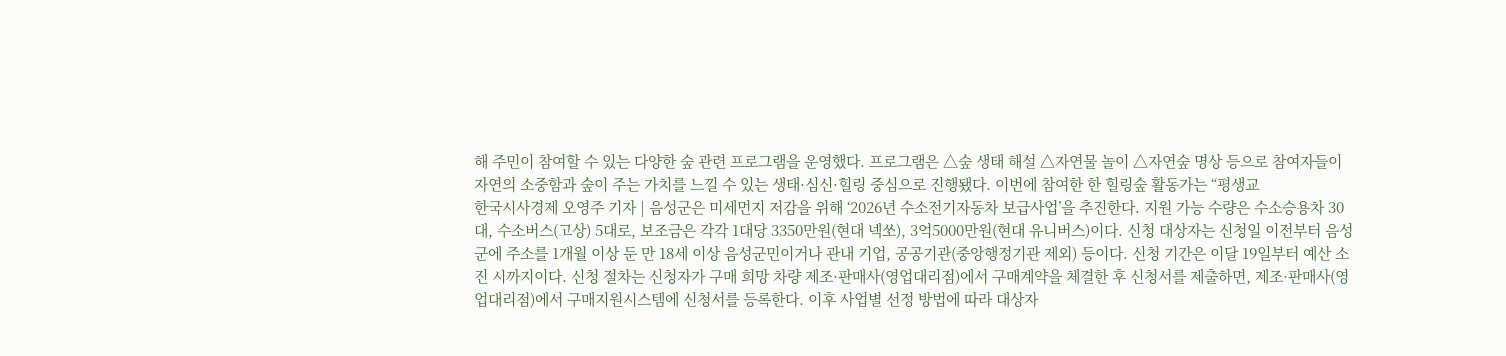해 주민이 참여할 수 있는 다양한 숲 관련 프로그램을 운영했다. 프로그램은 △숲 생태 해설 △자연물 놀이 △자연숲 명상 등으로 참여자들이 자연의 소중함과 숲이 주는 가치를 느낄 수 있는 생태·심신·힐링 중심으로 진행됐다. 이번에 참여한 한 힐링숲 활동가는 “평생교
한국시사경제 오영주 기자 | 음성군은 미세먼지 저감을 위해 ‘2026년 수소전기자동차 보급사업’을 추진한다. 지원 가능 수량은 수소승용차 30대, 수소버스(고상) 5대로, 보조금은 각각 1대당 3350만원(현대 넥쏘), 3억5000만원(현대 유니버스)이다. 신청 대상자는 신청일 이전부터 음성군에 주소를 1개월 이상 둔 만 18세 이상 음성군민이거나 관내 기업, 공공기관(중앙행정기관 제외) 등이다. 신청 기간은 이달 19일부터 예산 소진 시까지이다. 신청 절차는 신청자가 구매 희망 차량 제조·판매사(영업대리점)에서 구매계약을 체결한 후 신청서를 제출하면, 제조·판매사(영업대리점)에서 구매지원시스템에 신청서를 등록한다. 이후 사업별 선정 방법에 따라 대상자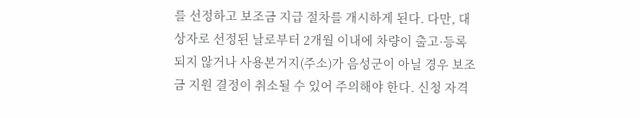를 선정하고 보조금 지급 절차를 개시하게 된다. 다만, 대상자로 선정된 날로부터 2개월 이내에 차량이 출고·등록되지 않거나 사용본거지(주소)가 음성군이 아닐 경우 보조금 지원 결정이 취소될 수 있어 주의해야 한다. 신청 자격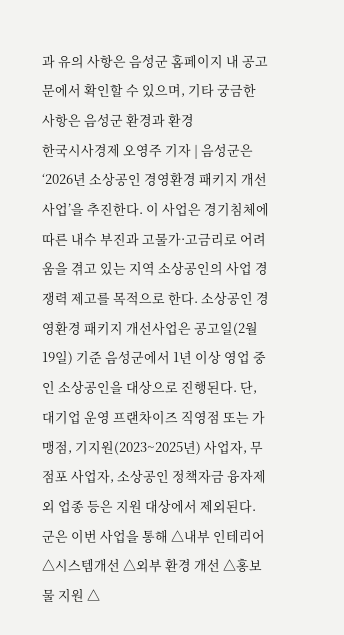과 유의 사항은 음성군 홈페이지 내 공고문에서 확인할 수 있으며, 기타 궁금한 사항은 음성군 환경과 환경
한국시사경제 오영주 기자 | 음성군은 ‘2026년 소상공인 경영환경 패키지 개선사업’을 추진한다. 이 사업은 경기침체에 따른 내수 부진과 고물가·고금리로 어려움을 겪고 있는 지역 소상공인의 사업 경쟁력 제고를 목적으로 한다. 소상공인 경영환경 패키지 개선사업은 공고일(2월 19일) 기준 음성군에서 1년 이상 영업 중인 소상공인을 대상으로 진행된다. 단, 대기업 운영 프랜차이즈 직영점 또는 가맹점, 기지원(2023~2025년) 사업자, 무점포 사업자, 소상공인 정책자금 융자제외 업종 등은 지원 대상에서 제외된다. 군은 이번 사업을 통해 △내부 인테리어 △시스템개선 △외부 환경 개선 △홍보물 지원 △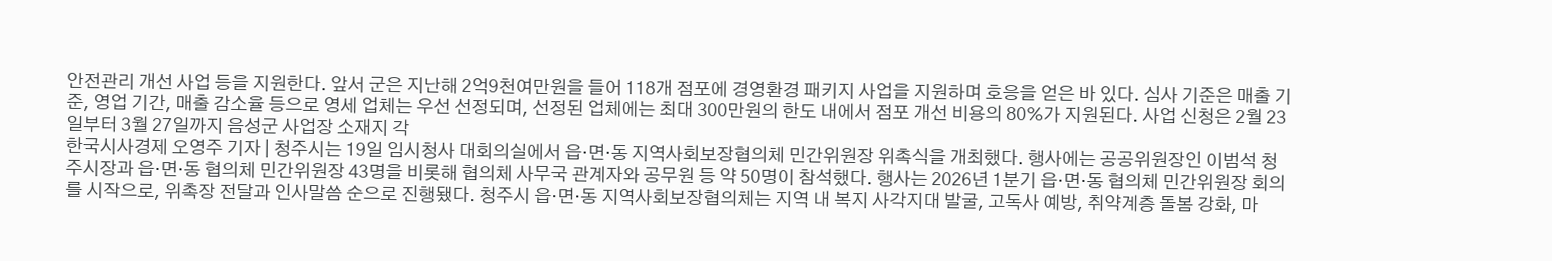안전관리 개선 사업 등을 지원한다. 앞서 군은 지난해 2억9천여만원을 들어 118개 점포에 경영환경 패키지 사업을 지원하며 호응을 얻은 바 있다. 심사 기준은 매출 기준, 영업 기간, 매출 감소율 등으로 영세 업체는 우선 선정되며, 선정된 업체에는 최대 300만원의 한도 내에서 점포 개선 비용의 80%가 지원된다. 사업 신청은 2월 23일부터 3월 27일까지 음성군 사업장 소재지 각
한국시사경제 오영주 기자 | 청주시는 19일 임시청사 대회의실에서 읍·면·동 지역사회보장협의체 민간위원장 위촉식을 개최했다. 행사에는 공공위원장인 이범석 청주시장과 읍·면·동 협의체 민간위원장 43명을 비롯해 협의체 사무국 관계자와 공무원 등 약 50명이 참석했다. 행사는 2026년 1분기 읍·면·동 협의체 민간위원장 회의를 시작으로, 위촉장 전달과 인사말씀 순으로 진행됐다. 청주시 읍·면·동 지역사회보장협의체는 지역 내 복지 사각지대 발굴, 고독사 예방, 취약계층 돌봄 강화, 마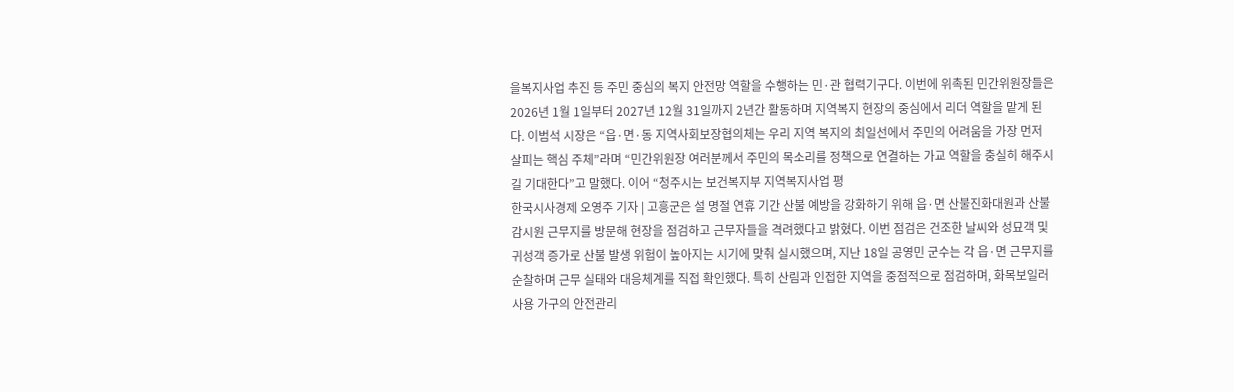을복지사업 추진 등 주민 중심의 복지 안전망 역할을 수행하는 민·관 협력기구다. 이번에 위촉된 민간위원장들은 2026년 1월 1일부터 2027년 12월 31일까지 2년간 활동하며 지역복지 현장의 중심에서 리더 역할을 맡게 된다. 이범석 시장은 “읍·면·동 지역사회보장협의체는 우리 지역 복지의 최일선에서 주민의 어려움을 가장 먼저 살피는 핵심 주체”라며 “민간위원장 여러분께서 주민의 목소리를 정책으로 연결하는 가교 역할을 충실히 해주시길 기대한다”고 말했다. 이어 “청주시는 보건복지부 지역복지사업 평
한국시사경제 오영주 기자 | 고흥군은 설 명절 연휴 기간 산불 예방을 강화하기 위해 읍·면 산불진화대원과 산불감시원 근무지를 방문해 현장을 점검하고 근무자들을 격려했다고 밝혔다. 이번 점검은 건조한 날씨와 성묘객 및 귀성객 증가로 산불 발생 위험이 높아지는 시기에 맞춰 실시했으며, 지난 18일 공영민 군수는 각 읍·면 근무지를 순찰하며 근무 실태와 대응체계를 직접 확인했다. 특히 산림과 인접한 지역을 중점적으로 점검하며, 화목보일러 사용 가구의 안전관리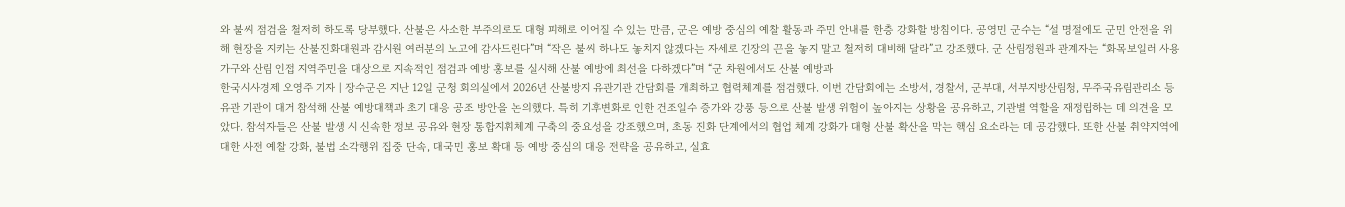와 불씨 점검을 철저히 하도록 당부했다. 산불은 사소한 부주의로도 대형 피해로 이어질 수 있는 만큼, 군은 예방 중심의 예찰 활동과 주민 안내를 한층 강화할 방침이다. 공영민 군수는 “설 명절에도 군민 안전을 위해 현장을 지키는 산불진화대원과 감시원 여러분의 노고에 감사드린다”며 “작은 불씨 하나도 놓치지 않겠다는 자세로 긴장의 끈을 놓지 말고 철저히 대비해 달라”고 강조했다. 군 산림정원과 관계자는 “화목보일러 사용 가구와 산림 인접 지역주민을 대상으로 지속적인 점검과 예방 홍보를 실시해 산불 예방에 최선을 다하겠다”며 “군 차원에서도 산불 예방과
한국시사경제 오영주 기자 | 장수군은 지난 12일 군청 회의실에서 2026년 산불방지 유관기관 간담회를 개최하고 협력체계를 점검했다. 이번 간담회에는 소방서, 경찰서, 군부대, 서부지방산림청, 무주국유림관리소 등 유관 기관이 대거 참석해 산불 예방대책과 초기 대응 공조 방안을 논의했다. 특히 기후변화로 인한 건조일수 증가와 강풍 등으로 산불 발생 위험이 높아지는 상황을 공유하고, 기관별 역할을 재정립하는 데 의견을 모았다. 참석자들은 산불 발생 시 신속한 정보 공유와 현장 통합지휘체계 구축의 중요성을 강조했으며, 초동 진화 단계에서의 협업 체계 강화가 대형 산불 확산을 막는 핵심 요소라는 데 공감했다. 또한 산불 취약지역에 대한 사전 예찰 강화, 불법 소각행위 집중 단속, 대국민 홍보 확대 등 예방 중심의 대응 전략을 공유하고, 실효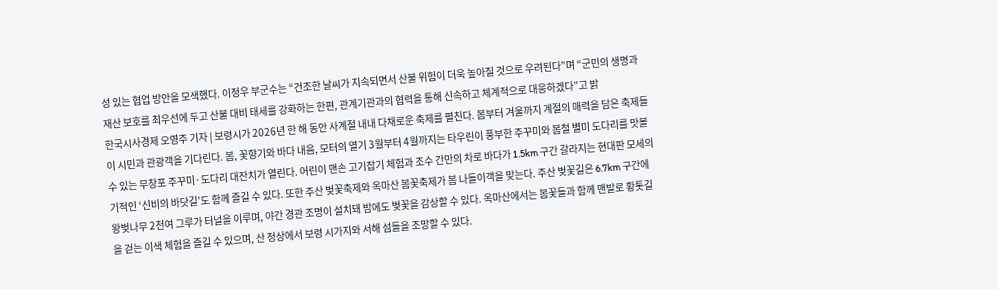성 있는 협업 방안을 모색했다. 이정우 부군수는 “건조한 날씨가 지속되면서 산불 위험이 더욱 높아질 것으로 우려된다”며 “군민의 생명과 재산 보호를 최우선에 두고 산불 대비 태세를 강화하는 한편, 관계기관과의 협력을 통해 신속하고 체계적으로 대응하겠다”고 밝
한국시사경제 오영주 기자 | 보령시가 2026년 한 해 동안 사계절 내내 다채로운 축제를 펼친다. 봄부터 겨울까지 계절의 매력을 담은 축제들이 시민과 관광객을 기다린다. 봄, 꽃향기와 바다 내음, 모터의 열기 3월부터 4월까지는 타우린이 풍부한 주꾸미와 봄철 별미 도다리를 맛볼 수 있는 무창포 주꾸미·도다리 대잔치가 열린다. 어린이 맨손 고기잡기 체험과 조수 간만의 차로 바다가 1.5km 구간 갈라지는 현대판 모세의 기적인 ‘신비의 바닷길’도 함께 즐길 수 있다. 또한 주산 벚꽃축제와 옥마산 봄꽃축제가 봄 나들이객을 맞는다. 주산 벚꽃길은 6.7km 구간에 왕벚나무 2천여 그루가 터널을 이루며, 야간 경관 조명이 설치돼 밤에도 벚꽃을 감상할 수 있다. 옥마산에서는 봄꽃들과 함께 맨발로 황톳길을 걷는 이색 체험을 즐길 수 있으며, 산 정상에서 보령 시가지와 서해 섬들을 조망할 수 있다.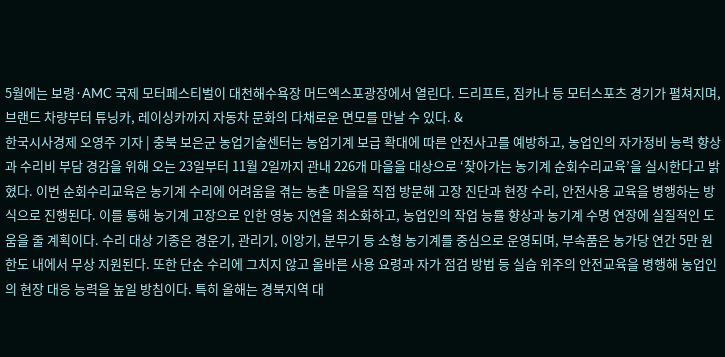5월에는 보령·AMC 국제 모터페스티벌이 대천해수욕장 머드엑스포광장에서 열린다. 드리프트, 짐카나 등 모터스포츠 경기가 펼쳐지며, 브랜드 차량부터 튜닝카, 레이싱카까지 자동차 문화의 다채로운 면모를 만날 수 있다. &
한국시사경제 오영주 기자 | 충북 보은군 농업기술센터는 농업기계 보급 확대에 따른 안전사고를 예방하고, 농업인의 자가정비 능력 향상과 수리비 부담 경감을 위해 오는 23일부터 11월 2일까지 관내 226개 마을을 대상으로 ‘찾아가는 농기계 순회수리교육’을 실시한다고 밝혔다. 이번 순회수리교육은 농기계 수리에 어려움을 겪는 농촌 마을을 직접 방문해 고장 진단과 현장 수리, 안전사용 교육을 병행하는 방식으로 진행된다. 이를 통해 농기계 고장으로 인한 영농 지연을 최소화하고, 농업인의 작업 능률 향상과 농기계 수명 연장에 실질적인 도움을 줄 계획이다. 수리 대상 기종은 경운기, 관리기, 이앙기, 분무기 등 소형 농기계를 중심으로 운영되며, 부속품은 농가당 연간 5만 원 한도 내에서 무상 지원된다. 또한 단순 수리에 그치지 않고 올바른 사용 요령과 자가 점검 방법 등 실습 위주의 안전교육을 병행해 농업인의 현장 대응 능력을 높일 방침이다. 특히 올해는 경북지역 대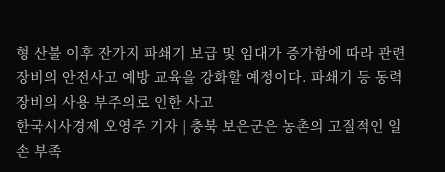형 산불 이후 잔가지 파쇄기 보급 및 임대가 증가함에 따라 관련 장비의 안전사고 예방 교육을 강화할 예정이다. 파쇄기 등 동력 장비의 사용 부주의로 인한 사고
한국시사경제 오영주 기자 | 충북 보은군은 농촌의 고질적인 일손 부족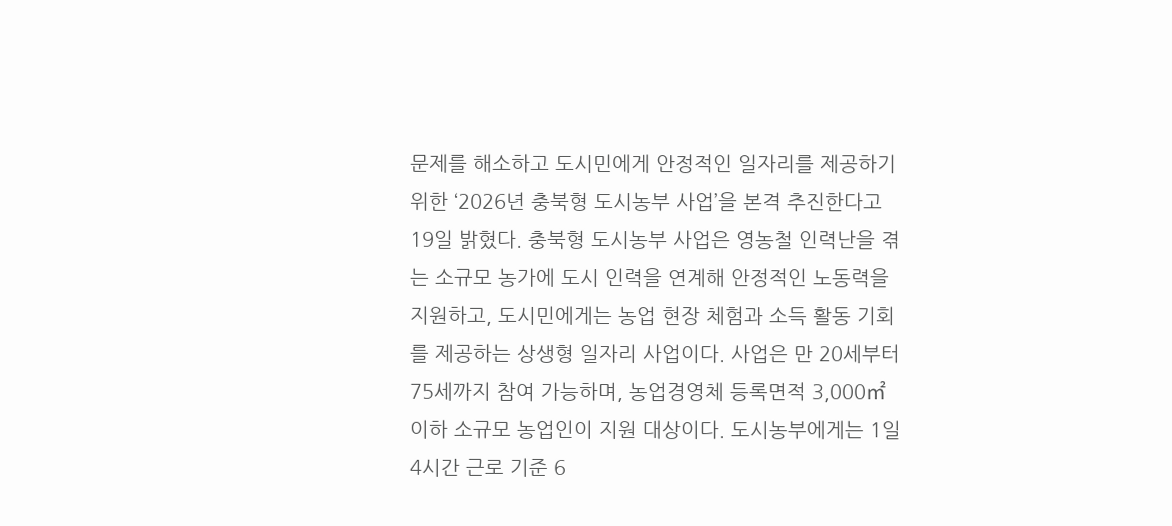문제를 해소하고 도시민에게 안정적인 일자리를 제공하기 위한 ‘2026년 충북형 도시농부 사업’을 본격 추진한다고 19일 밝혔다. 충북형 도시농부 사업은 영농철 인력난을 겪는 소규모 농가에 도시 인력을 연계해 안정적인 노동력을 지원하고, 도시민에게는 농업 현장 체험과 소득 활동 기회를 제공하는 상생형 일자리 사업이다. 사업은 만 20세부터 75세까지 참여 가능하며, 농업경영체 등록면적 3,000㎡ 이하 소규모 농업인이 지원 대상이다. 도시농부에게는 1일 4시간 근로 기준 6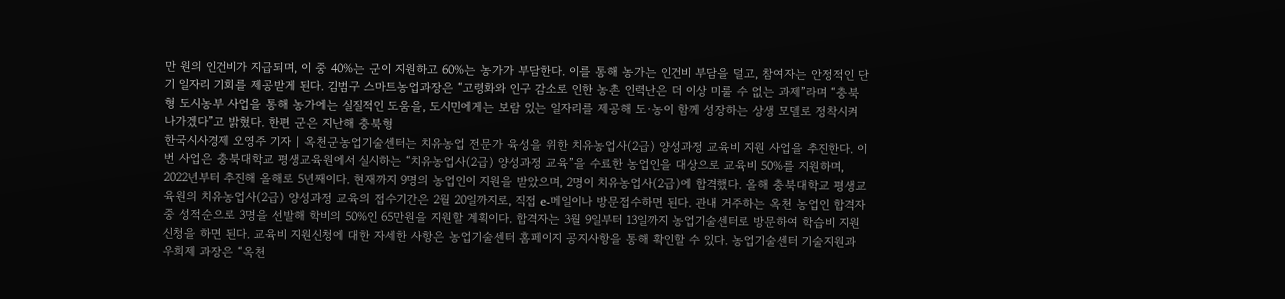만 원의 인건비가 지급되며, 이 중 40%는 군이 지원하고 60%는 농가가 부담한다. 이를 통해 농가는 인건비 부담을 덜고, 참여자는 안정적인 단기 일자리 기회를 제공받게 된다. 김범구 스마트농업과장은 “고령화와 인구 감소로 인한 농촌 인력난은 더 이상 미룰 수 없는 과제”라며 “충북형 도시농부 사업을 통해 농가에는 실질적인 도움을, 도시민에게는 보람 있는 일자리를 제공해 도·농이 함께 성장하는 상생 모델로 정착시켜 나가겠다”고 밝혔다. 한편 군은 지난해 충북형
한국시사경제 오영주 기자 | 옥천군농업기술센터는 치유농업 전문가 육성을 위한 치유농업사(2급) 양성과정 교육비 지원 사업을 추진한다. 이번 사업은 충북대학교 평생교육원에서 실시하는 “치유농업사(2급) 양성과정 교육”을 수료한 농업인을 대상으로 교육비 50%를 지원하며, 2022년부터 추진해 올해로 5년째이다. 현재까지 9명의 농업인이 지원을 받았으며, 2명이 치유농업사(2급)에 합격했다. 올해 충북대학교 평생교육원의 치유농업사(2급) 양성과정 교육의 접수기간은 2월 20일까지로, 직접 e-메일이나 방문접수하면 된다. 관내 거주하는 옥천 농업인 합격자 중 성적순으로 3명을 선발해 학비의 50%인 65만원을 지원할 계획이다. 합격자는 3월 9일부터 13일까지 농업기술센터로 방문하여 학습비 지원 신청을 하면 된다. 교육비 지원신청에 대한 자세한 사항은 농업기술센터 홈페이지 공지사항을 통해 확인할 수 있다. 농업기술센터 기술지원과 우희제 과장은 “옥천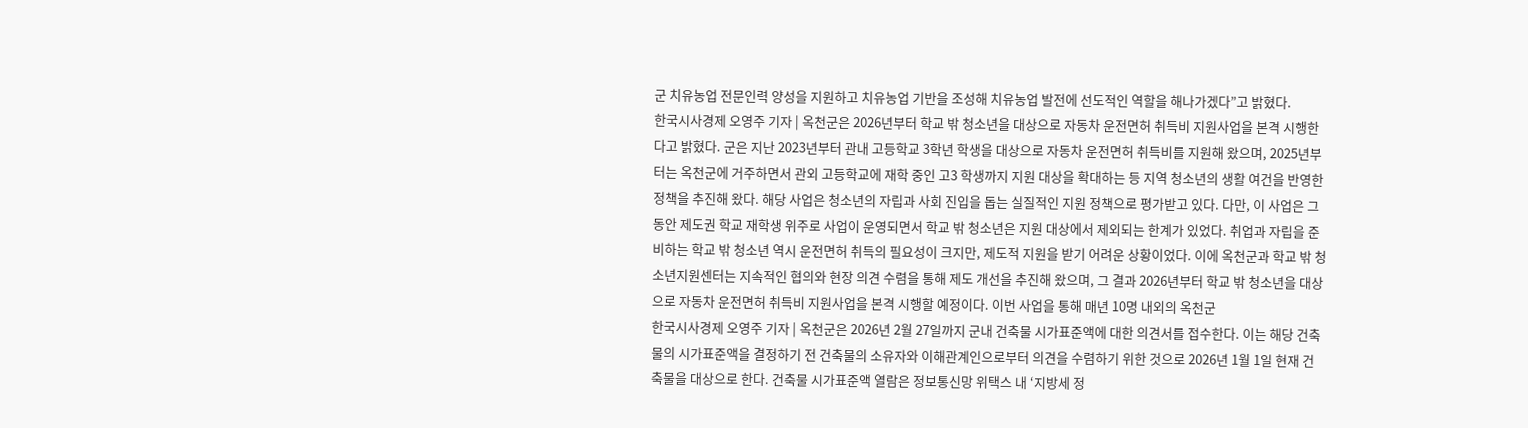군 치유농업 전문인력 양성을 지원하고 치유농업 기반을 조성해 치유농업 발전에 선도적인 역할을 해나가겠다”고 밝혔다.
한국시사경제 오영주 기자 | 옥천군은 2026년부터 학교 밖 청소년을 대상으로 자동차 운전면허 취득비 지원사업을 본격 시행한다고 밝혔다. 군은 지난 2023년부터 관내 고등학교 3학년 학생을 대상으로 자동차 운전면허 취득비를 지원해 왔으며, 2025년부터는 옥천군에 거주하면서 관외 고등학교에 재학 중인 고3 학생까지 지원 대상을 확대하는 등 지역 청소년의 생활 여건을 반영한 정책을 추진해 왔다. 해당 사업은 청소년의 자립과 사회 진입을 돕는 실질적인 지원 정책으로 평가받고 있다. 다만, 이 사업은 그동안 제도권 학교 재학생 위주로 사업이 운영되면서 학교 밖 청소년은 지원 대상에서 제외되는 한계가 있었다. 취업과 자립을 준비하는 학교 밖 청소년 역시 운전면허 취득의 필요성이 크지만, 제도적 지원을 받기 어려운 상황이었다. 이에 옥천군과 학교 밖 청소년지원센터는 지속적인 협의와 현장 의견 수렴을 통해 제도 개선을 추진해 왔으며, 그 결과 2026년부터 학교 밖 청소년을 대상으로 자동차 운전면허 취득비 지원사업을 본격 시행할 예정이다. 이번 사업을 통해 매년 10명 내외의 옥천군
한국시사경제 오영주 기자 | 옥천군은 2026년 2월 27일까지 군내 건축물 시가표준액에 대한 의견서를 접수한다. 이는 해당 건축물의 시가표준액을 결정하기 전 건축물의 소유자와 이해관계인으로부터 의견을 수렴하기 위한 것으로 2026년 1월 1일 현재 건축물을 대상으로 한다. 건축물 시가표준액 열람은 정보통신망 위택스 내 ‘지방세 정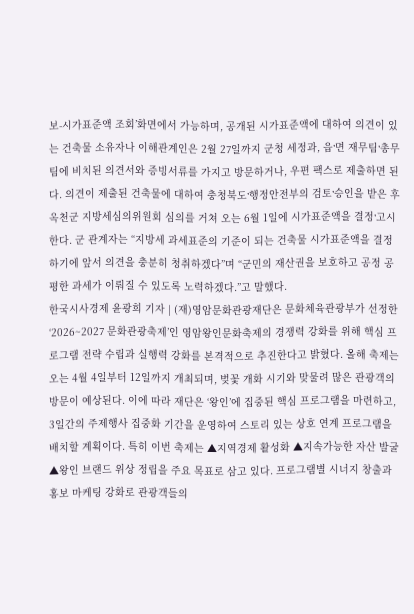보-시가표준액 조회’화면에서 가능하며, 공개된 시가표준액에 대하여 의견이 있는 건축물 소유자나 이해관계인은 2월 27일까지 군청 세정과, 읍ˑ면 재무팀ˑ총무팀에 비치된 의견서와 증빙서류를 가지고 방문하거나, 우편 팩스로 제출하면 된다. 의견이 제출된 건축물에 대하여 충청북도ˑ행정안전부의 검토ˑ승인을 받은 후 옥천군 지방세심의위원회 심의를 거쳐 오는 6월 1일에 시가표준액을 결정ˑ고시한다. 군 관계자는 “지방세 과세표준의 기준이 되는 건축물 시가표준액을 결정하기에 앞서 의견을 충분히 청취하겠다”며 “군민의 재산권을 보호하고 공정 공평한 과세가 이뤄질 수 있도록 노력하겠다.”고 말했다.
한국시사경제 윤광희 기자 | (재)영암문화관광재단은 문화체육관광부가 선정한 ‘2026~2027 문화관광축제’인 영암왕인문화축제의 경쟁력 강화를 위해 핵심 프로그램 전략 수립과 실행력 강화를 본격적으로 추진한다고 밝혔다. 올해 축제는 오는 4월 4일부터 12일까지 개최되며, 벚꽃 개화 시기와 맞물려 많은 관광객의 방문이 예상된다. 이에 따라 재단은 ‘왕인’에 집중된 핵심 프로그램을 마련하고, 3일간의 주제행사 집중화 기간을 운영하여 스토리 있는 상호 연계 프로그램을 배치할 계획이다. 특히 이번 축제는 ▲지역경제 활성화 ▲지속가능한 자산 발굴 ▲왕인 브랜드 위상 정립을 주요 목표로 삼고 있다. 프로그램별 시너지 창출과 홍보 마케팅 강화로 관광객들의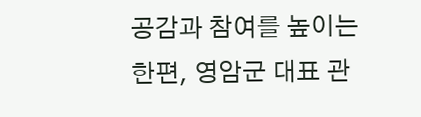공감과 참여를 높이는 한편, 영암군 대표 관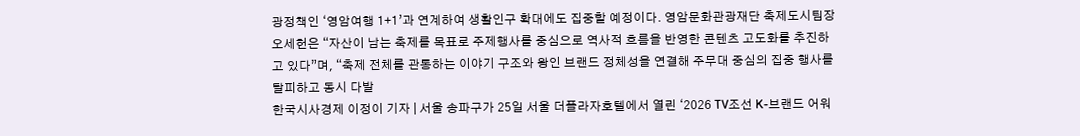광정책인 ‘영암여행 1+1’과 연계하여 생활인구 확대에도 집중할 예정이다. 영암문화관광재단 축제도시팀장 오세헌은 “자산이 남는 축제를 목표로 주제행사를 중심으로 역사적 흐름을 반영한 콘텐츠 고도화를 추진하고 있다”며, “축제 전체를 관통하는 이야기 구조와 왕인 브랜드 정체성을 연결해 주무대 중심의 집중 행사를 탈피하고 동시 다발
한국시사경제 이정이 기자 | 서울 송파구가 25일 서울 더플라자호텔에서 열린 ‘2026 TV조선 K-브랜드 어워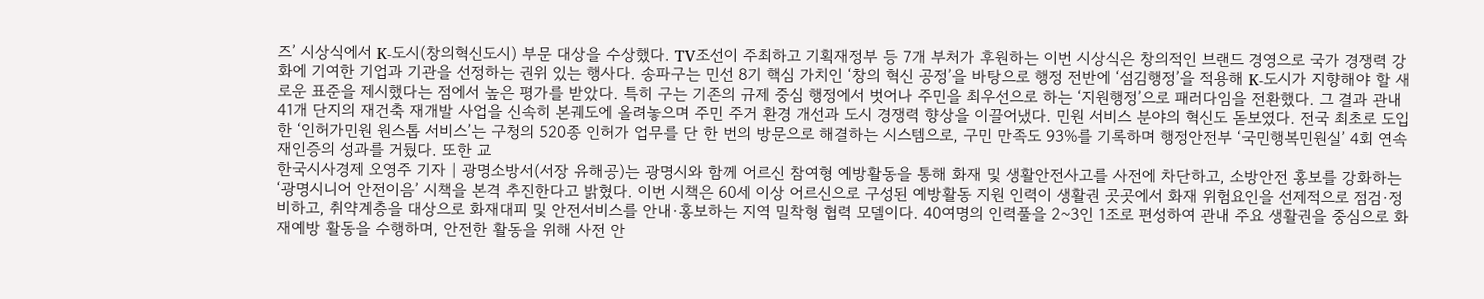즈’ 시상식에서 K-도시(창의혁신도시) 부문 대상을 수상했다. TV조선이 주최하고 기획재정부 등 7개 부처가 후원하는 이번 시상식은 창의적인 브랜드 경영으로 국가 경쟁력 강화에 기여한 기업과 기관을 선정하는 권위 있는 행사다. 송파구는 민선 8기 핵심 가치인 ‘창의 혁신 공정’을 바탕으로 행정 전반에 ‘섬김행정’을 적용해 K-도시가 지향해야 할 새로운 표준을 제시했다는 점에서 높은 평가를 받았다. 특히 구는 기존의 규제 중심 행정에서 벗어나 주민을 최우선으로 하는 ‘지원행정’으로 패러다임을 전환했다. 그 결과 관내 41개 단지의 재건축 재개발 사업을 신속히 본궤도에 올려놓으며 주민 주거 환경 개선과 도시 경쟁력 향상을 이끌어냈다. 민원 서비스 분야의 혁신도 돋보였다. 전국 최초로 도입한 ‘인허가민원 원스톱 서비스’는 구청의 520종 인허가 업무를 단 한 번의 방문으로 해결하는 시스템으로, 구민 만족도 93%를 기록하며 행정안전부 ‘국민행복민원실’ 4회 연속 재인증의 성과를 거뒀다. 또한 교
한국시사경제 오영주 기자 | 광명소방서(서장 유해공)는 광명시와 함께 어르신 참여형 예방활동을 통해 화재 및 생활안전사고를 사전에 차단하고, 소방안전 홍보를 강화하는 ‘광명시니어 안전이음’ 시책을 본격 추진한다고 밝혔다. 이번 시책은 60세 이상 어르신으로 구성된 예방활동 지원 인력이 생활권 곳곳에서 화재 위험요인을 선제적으로 점검·정비하고, 취약계층을 대상으로 화재대피 및 안전서비스를 안내·홍보하는 지역 밀착형 협력 모델이다. 40여명의 인력풀을 2~3인 1조로 편성하여 관내 주요 생활권을 중심으로 화재예방 활동을 수행하며, 안전한 활동을 위해 사전 안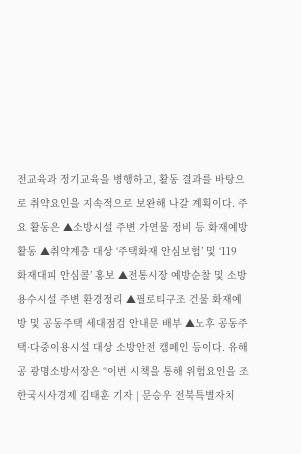전교육과 정기교육을 병행하고, 활동 결과를 바탕으로 취약요인을 지속적으로 보완해 나갈 계획이다. 주요 활동은 ▲소방시설 주변 가연물 정비 등 화재예방 활동 ▲취약계층 대상 ‘주택화재 안심보험’ 및 ‘119 화재대피 안심콜’ 홍보 ▲전통시장 예방순찰 및 소방용수시설 주변 환경정리 ▲필로티구조 건물 화재예방 및 공동주택 세대점검 안내문 배부 ▲노후 공동주택·다중이용시설 대상 소방안전 캠페인 등이다. 유해공 광명소방서장은 “이번 시책을 통해 위험요인을 조
한국시사경제 김태훈 기자 | 문승우 전북특별자치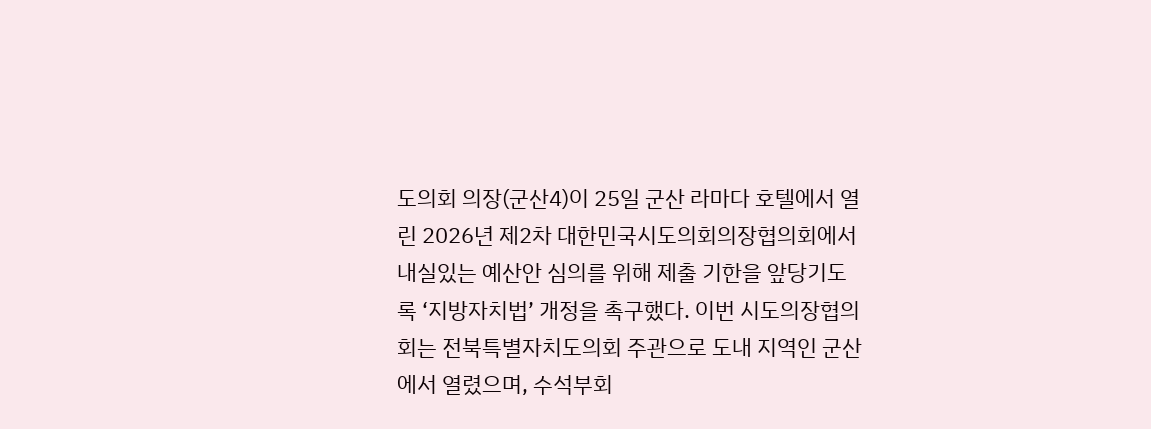도의회 의장(군산4)이 25일 군산 라마다 호텔에서 열린 2026년 제2차 대한민국시도의회의장협의회에서 내실있는 예산안 심의를 위해 제출 기한을 앞당기도록 ‘지방자치법’ 개정을 촉구했다. 이번 시도의장협의회는 전북특별자치도의회 주관으로 도내 지역인 군산에서 열렸으며, 수석부회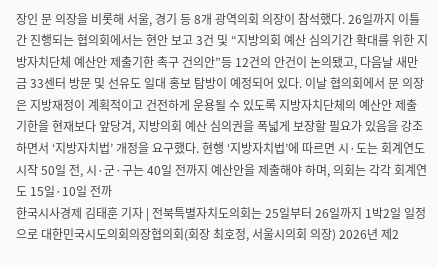장인 문 의장을 비롯해 서울, 경기 등 8개 광역의회 의장이 참석했다. 26일까지 이틀간 진행되는 협의회에서는 현안 보고 3건 및 “지방의회 예산 심의기간 확대를 위한 지방자치단체 예산안 제출기한 촉구 건의안”등 12건의 안건이 논의됐고, 다음날 새만금 33센터 방문 및 선유도 일대 홍보 탐방이 예정되어 있다. 이날 협의회에서 문 의장은 지방재정이 계획적이고 건전하게 운용될 수 있도록 지방자치단체의 예산안 제출 기한을 현재보다 앞당겨, 지방의회 예산 심의권을 폭넓게 보장할 필요가 있음을 강조하면서 ‘지방자치법’ 개정을 요구했다. 현행 ‘지방자치법’에 따르면 시·도는 회계연도 시작 50일 전, 시·군·구는 40일 전까지 예산안을 제출해야 하며, 의회는 각각 회계연도 15일·10일 전까
한국시사경제 김태훈 기자 | 전북특별자치도의회는 25일부터 26일까지 1박2일 일정으로 대한민국시도의회의장협의회(회장 최호정, 서울시의회 의장) 2026년 제2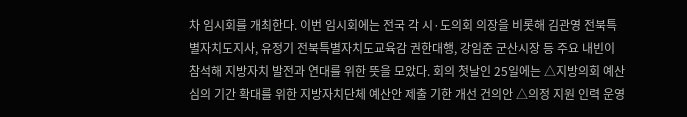차 임시회를 개최한다. 이번 임시회에는 전국 각 시·도의회 의장을 비롯해 김관영 전북특별자치도지사, 유정기 전북특별자치도교육감 권한대행, 강임준 군산시장 등 주요 내빈이 참석해 지방자치 발전과 연대를 위한 뜻을 모았다. 회의 첫날인 25일에는 △지방의회 예산 심의 기간 확대를 위한 지방자치단체 예산안 제출 기한 개선 건의안 △의정 지원 인력 운영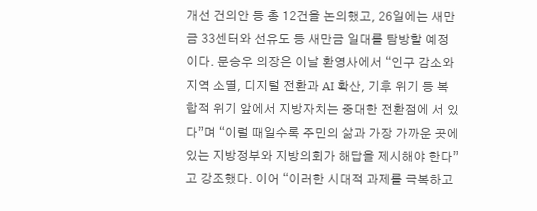개선 건의안 등 총 12건을 논의했고, 26일에는 새만금 33센터와 선유도 등 새만금 일대를 탐방할 예정이다. 문승우 의장은 이날 환영사에서 “인구 감소와 지역 소멸, 디지털 전환과 AI 확산, 기후 위기 등 복합적 위기 앞에서 지방자치는 중대한 전환점에 서 있다”며 “이럴 때일수록 주민의 삶과 가장 가까운 곳에 있는 지방정부와 지방의회가 해답을 제시해야 한다”고 강조했다. 이어 “이러한 시대적 과제를 극복하고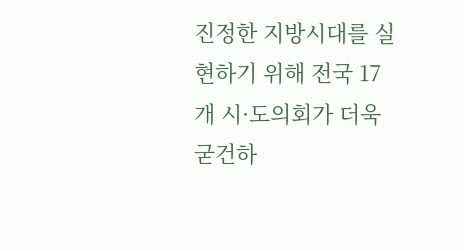진정한 지방시대를 실현하기 위해 전국 17개 시·도의회가 더욱 굳건하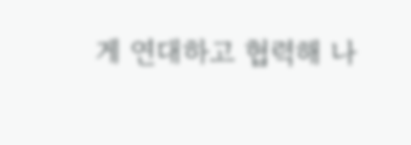게 연대하고 협력해 나